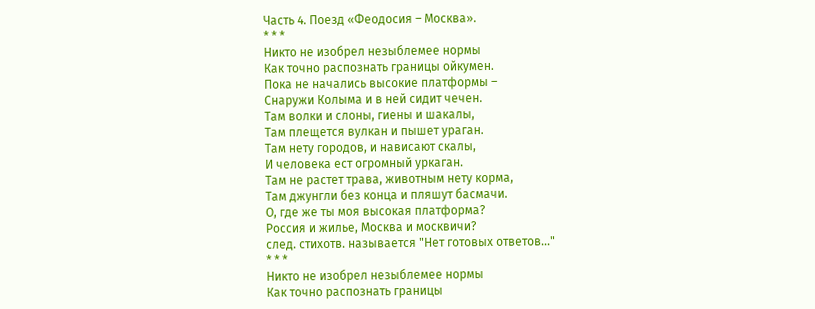Часть 4. Поезд «Феодосия – Москва».
* * *
Никто не изобрел незыблемее нормы
Как точно распознать границы ойкумен.
Пока не начались высокие платформы –
Снаружи Колыма и в ней сидит чечен.
Там волки и слоны, гиены и шакалы,
Там плещется вулкан и пышет ураган.
Там нету городов, и нависают скалы,
И человека ест огромный уркаган.
Там не растет трава, животным нету корма,
Там джунгли без конца и пляшут басмачи.
О, где же ты моя высокая платформа?
Россия и жилье, Москва и москвичи?
след. стихотв. называется "Нет готовых ответов..."
* * *
Никто не изобрел незыблемее нормы
Как точно распознать границы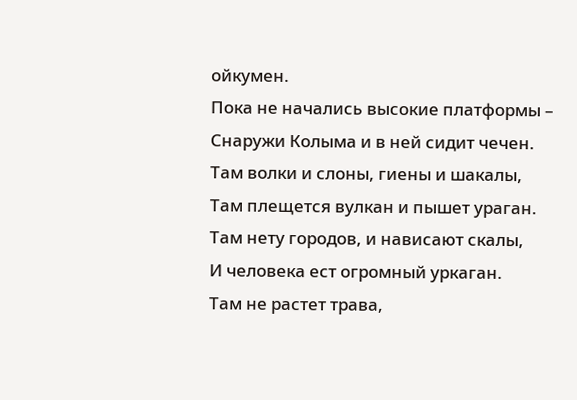ойкумен.
Пока не начались высокие платформы –
Снаружи Колыма и в ней сидит чечен.
Там волки и слоны, гиены и шакалы,
Там плещется вулкан и пышет ураган.
Там нету городов, и нависают скалы,
И человека ест огромный уркаган.
Там не растет трава,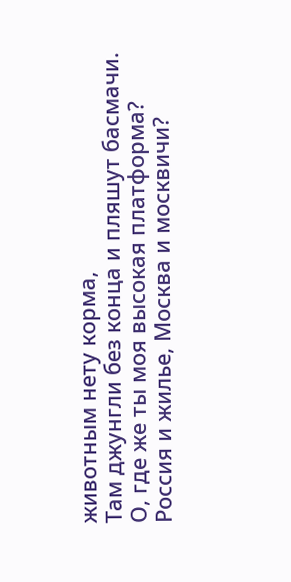животным нету корма,
Там джунгли без конца и пляшут басмачи.
О, где же ты моя высокая платформа?
Россия и жилье, Москва и москвичи?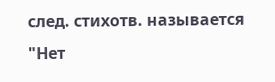след. стихотв. называется "Нет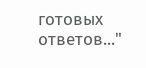готовых ответов..."